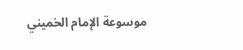موسوعة الإمام الخميني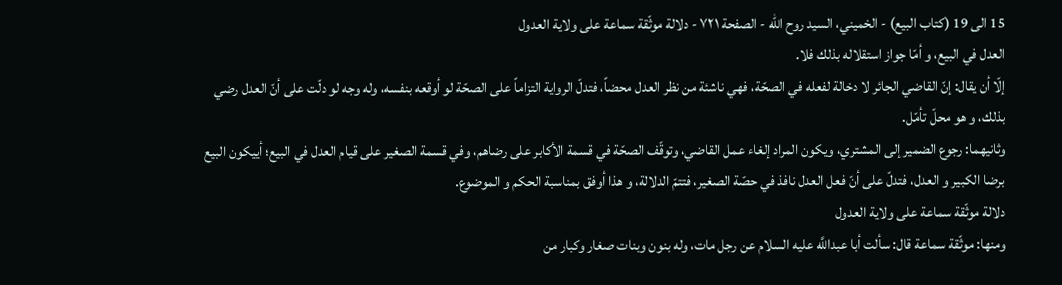15 الى 19 (كتاب البيع) - الخميني، السيد روح الله - الصفحة ٧٢١ - دلالة موثّقة سماعة على ولاية العدول
العدل في البيع، و أمّا جواز استقلاله بذلك فلا.
إلّا أن يقال: إنّ القاضي الجائر لا دخالة لفعله في الصحّة، فهي ناشئة من نظر العدل محضاً، فتدلّ الرواية التزاماً على الصحّة لو أوقعه بنفسه، وله وجه لو دلّت على أنّ العدل رضي بذلك، و هو محلّ تأمّل.
وثانيهما: رجوع الضمير إلى المشتري، ويكون المراد إلغاء عمل القاضي، وتوقّف الصحّة في قسمة الأكابر على رضاهم، وفي قسمة الصغير على قيام العدل في البيع؛ أييكون البيع برضا الكبير و العدل، فتدلّ على أنّ فعل العدل نافذ في حصّة الصغير، فتتمّ الدلالة، و هذا أوفق بمناسبة الحكم و الموضوع.
دلالة موثّقة سماعة على ولاية العدول
ومنها: موثّقة سماعة قال: سألت أبا عبداللَّه عليه السلام عن رجل مات، وله بنون وبنات صغار وكبار من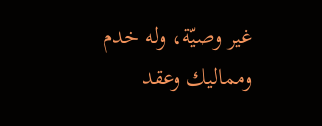غير وصيّة، وله خدم ومماليك وعقد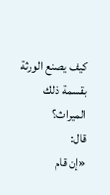كيف يصنع الورثة بقسمة ذلك الميراث؟
قال:
«إن قام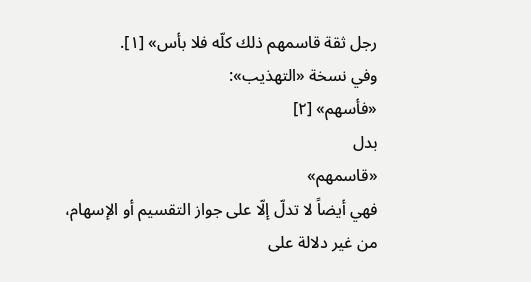رجل ثقة قاسمهم ذلك كلّه فلا بأس» [١].
وفي نسخة «التهذيب»:
«فأسهم» [٢]
بدل
«قاسمهم»
فهي أيضاً لا تدلّ إلّا على جواز التقسيم أو الإسهام، من غير دلالة على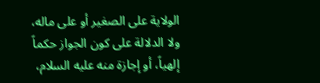الولاية على الصغير أو على ماله، ولا الدلالة على كون الجواز حكماً إلهياً، أو إجازة منه عليه السلام،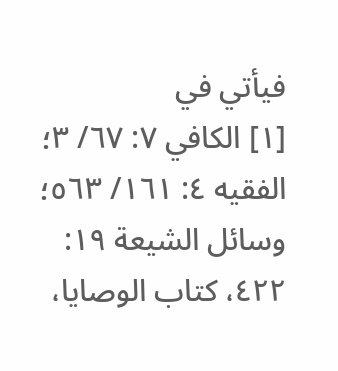فيأتي في
[١] الكافي ٧: ٦٧/ ٣؛ الفقيه ٤: ١٦١/ ٥٦٣؛ وسائل الشيعة ١٩: ٤٢٢، كتاب الوصايا،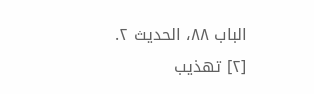الباب ٨٨، الحديث ٢.
[٢] تهذيب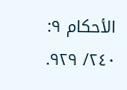الأحكام ٩: ٢٤٠/ ٩٢٩.